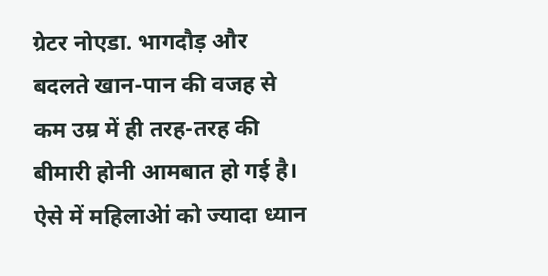ग्रेटर नोएडा. भागदौड़ और बदलते खान-पान की वजह से कम उम्र में ही तरह-तरह की बीमारी होनी आमबात हो गई है। ऐसे में महिलाअेां को ज्यादा ध्यान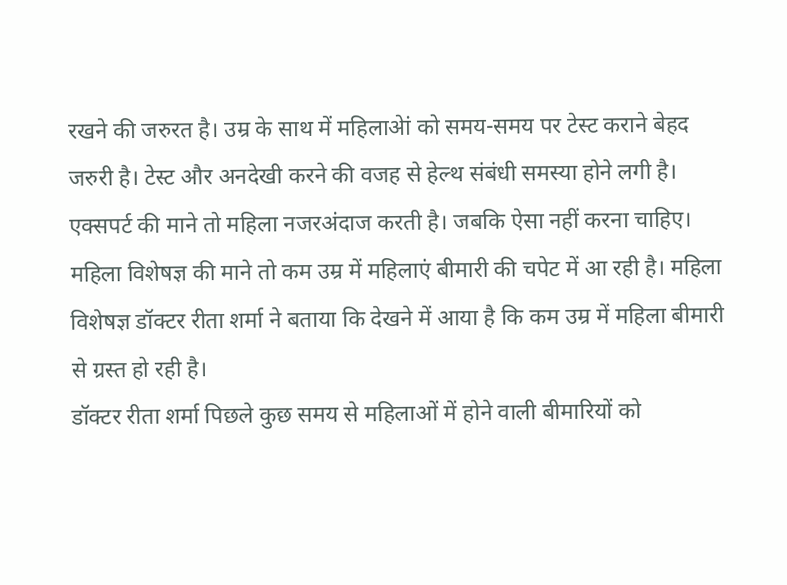रखने की जरुरत है। उम्र के साथ में महिलाअेां को समय-समय पर टेस्ट कराने बेहद जरुरी है। टेस्ट और अनदेखी करने की वजह से हेल्थ संबंधी समस्या होने लगी है। एक्सपर्ट की माने तो महिला नजरअंदाज करती है। जबकि ऐसा नहीं करना चाहिए। महिला विशेषज्ञ की माने तो कम उम्र में महिलाएं बीमारी की चपेट में आ रही है। महिला विशेषज्ञ डॉक्टर रीता शर्मा ने बताया कि देखने में आया है कि कम उम्र में महिला बीमारी से ग्रस्त हो रही है।
डॉक्टर रीता शर्मा पिछले कुछ समय से महिलाओं में होने वाली बीमारियों को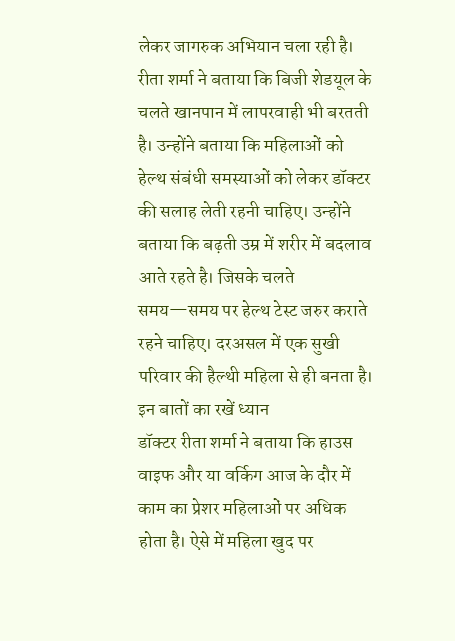लेकर जागरुक अभियान चला रही है। रीता शर्मा ने बताया कि बिजी शेडयूल के चलते खानपान में लापरवाही भी बरतती है। उन्होंने बताया कि महिलाओं को हेल्थ संबंधी समस्याओं को लेकर डॉक्टर की सलाह लेती रहनी चाहिए। उन्होंने बताया कि बढ़ती उम्र में शरीर में बदलाव आते रहते है। जिसके चलते समय—समय पर हेल्थ टेस्ट जरुर कराते रहने चाहिए। दरअसल में एक सुखी परिवार की हैल्थी महिला से ही बनता है।
इन बातों का रखें ध्यान
डॉक्टर रीता शर्मा ने बताया कि हाउस वाइफ और या वर्किग आज के दौर में काम का प्रेशर महिलाओं पर अधिक होता है। ऐसे में महिला खुद पर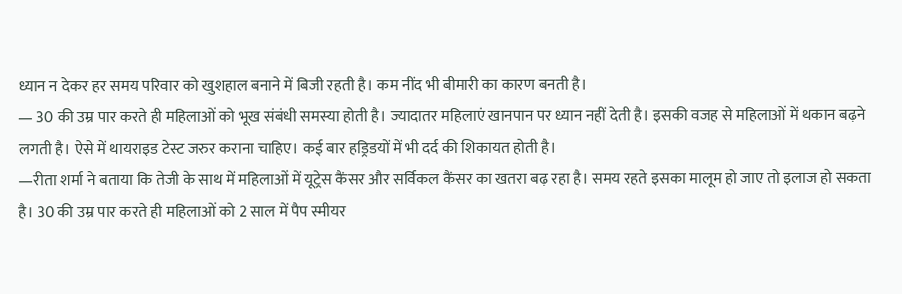ध्यान न देकर हर समय परिवार को खुशहाल बनाने में बिजी रहती है। कम नींद भी बीमारी का कारण बनती है।
— 30 की उम्र पार करते ही महिलाओं को भूख संबंधी समस्या होती है। ज्यादातर महिलाएं खानपान पर ध्यान नहीं देती है। इसकी वजह से महिलाओं में थकान बढ़ने लगती है। ऐसे में थायराइड टेस्ट जरुर कराना चाहिए। कई बार हड्रिडयों में भी दर्द की शिकायत होती है।
—रीता शर्मा ने बताया कि तेजी के साथ में महिलाओं में यूट्रेस कैंसर और सर्विकल कैंसर का खतरा बढ़ रहा है। समय रहते इसका मालूम हो जाए तो इलाज हो सकता है। 30 की उम्र पार करते ही महिलाओं को 2 साल में पैप स्मीयर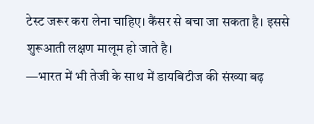टेस्ट जरूर करा लेना चाहिए। कैंसर से बचा जा सकता है। इससे शुरूआती लक्षण मालूम हो जाते है।
—भारत में भी तेजी के साथ में डायबिटीज की संख्या बढ़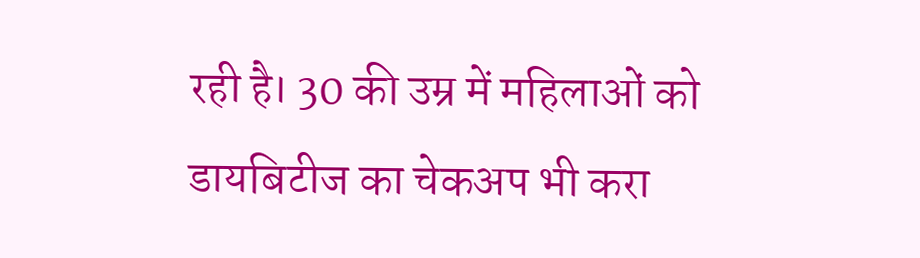रही है। 30 की उम्र में महिलाओं को डायबिटीज का चेकअप भी करा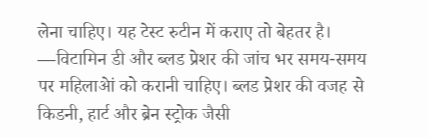लेना चाहिए। यह टेस्ट रुटीन में कराए तो बेहतर है।
—विटामिन डी और ब्लड प्रेशर की जांच भर समय-समय पर महिलाअेां को करानी चाहिए। ब्लड प्रेशर की वजह से किडनी, हार्ट और ब्रेन स्ट्रोक जैसी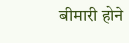बीमारी होने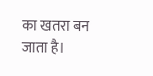का खतरा बन जाता है।